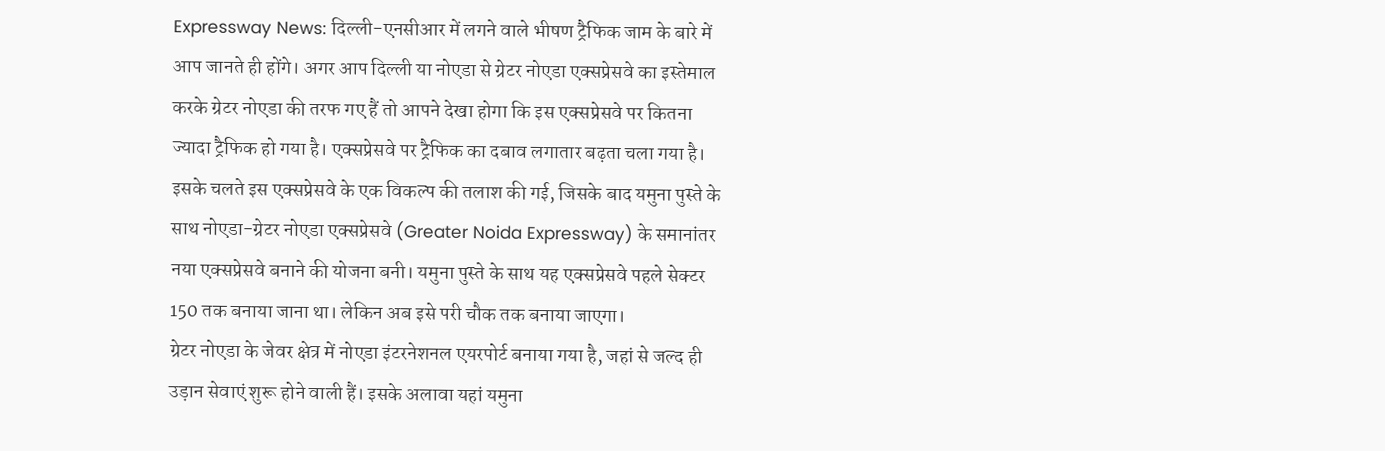Expressway News: दिल्ली-एनसीआर में लगने वाले भीषण ट्रैफिक जाम के बारे में आप जानते ही होंगे। अगर आप दिल्ली या नोएडा से ग्रेटर नोएडा एक्सप्रेसवे का इस्तेमाल करके ग्रेटर नोएडा की तरफ गए हैं तो आपने देखा होगा कि इस एक्सप्रेसवे पर कितना ज्यादा ट्रैफिक हो गया है। एक्सप्रेसवे पर ट्रैफिक का दबाव लगातार बढ़ता चला गया है। इसके चलते इस एक्सप्रेसवे के एक विकल्प की तलाश की गई, जिसके बाद यमुना पुस्ते के साथ नोएडा-ग्रेटर नोएडा एक्सप्रेसवे (Greater Noida Expressway) के समानांतर नया एक्सप्रेसवे बनाने की योजना बनी। यमुना पुस्ते के साथ यह एक्सप्रेसवे पहले सेक्टर 150 तक बनाया जाना था। लेकिन अब इसे परी चौक तक बनाया जाएगा।
ग्रेटर नोएडा के जेवर क्षेत्र में नोएडा इंटरनेशनल एयरपोर्ट बनाया गया है, जहां से जल्द ही उड़ान सेवाएं शुरू होने वाली हैं। इसके अलावा यहां यमुना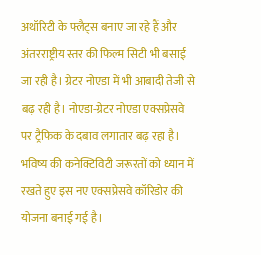अथॉरिटी के फ्लैट्स बनाए जा रहे हैं और अंतरराष्ट्रीय स्तर की फिल्म सिटी भी बसाई जा रही है। ग्रेटर नोएडा में भी आबादी तेजी से बढ़ रही है। नोएडा-ग्रेटर नोएडा एक्सप्रेसवे पर ट्रैफिक के दबाव लगातार बढ़ रहा है।
भविष्य की कनेक्टिविटी जरूरतों को ध्यान में रखते हुए इस नए एक्सप्रेसवे कॉरिडोर की योजना बनाई गई है।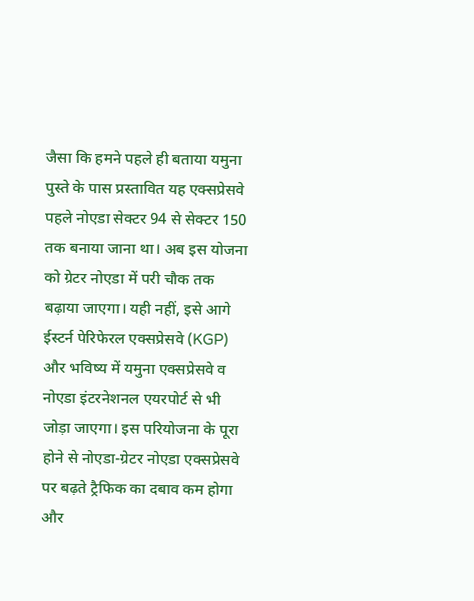जैसा कि हमने पहले ही बताया यमुना पुस्ते के पास प्रस्तावित यह एक्सप्रेसवे पहले नोएडा सेक्टर 94 से सेक्टर 150 तक बनाया जाना था। अब इस योजना को ग्रेटर नोएडा में परी चौक तक बढ़ाया जाएगा। यही नहीं, इसे आगे ईस्टर्न पेरिफेरल एक्सप्रेसवे (KGP) और भविष्य में यमुना एक्सप्रेसवे व नोएडा इंटरनेशनल एयरपोर्ट से भी जोड़ा जाएगा। इस परियोजना के पूरा होने से नोएडा-ग्रेटर नोएडा एक्सप्रेसवे पर बढ़ते ट्रैफिक का दबाव कम होगा और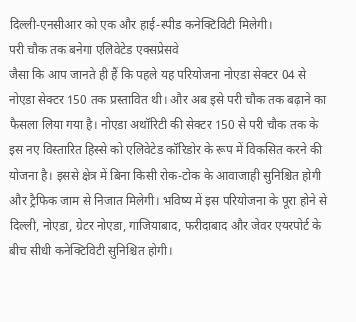दिल्ली-एनसीआर को एक और हाई-स्पीड कनेक्टिविटी मिलेगी।
परी चौक तक बनेगा एलिवेटेड एक्सप्रेसवे
जैसा कि आप जानते ही हैं कि पहले यह परियोजना नोएडा सेक्टर 04 से नोएडा सेक्टर 150 तक प्रस्तावित थी। और अब इसे परी चौक तक बढ़ाने का फैसला लिया गया है। नोएडा अथॉरिटी की सेक्टर 150 से परी चौक तक के इस नए विस्तारित हिस्से को एलिवेटेड कॉरिडोर के रूप में विकसित करने की योजना है। इससे क्षेत्र में बिना किसी रोक-टोक के आवाजाही सुनिश्चित होगी और ट्रैफिक जाम से निजात मिलेगी। भविष्य में इस परियोजना के पूरा होने से दिल्ली, नोएडा, ग्रेटर नोएडा, गाजियाबाद, फरीदाबाद और जेवर एयरपोर्ट के बीच सीधी कनेक्टिविटी सुनिश्चित होगी।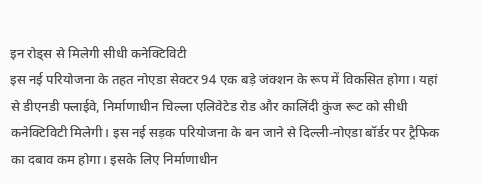इन रोड्स से मिलेगी सीधी कनेक्टिविटी
इस नई परियोजना के तहत नोएडा सेक्टर 94 एक बड़े जंक्शन के रूप में विकसित होगा। यहां से डीएनडी फ्लाईवे, निर्माणाधीन चिल्ला एलिवेटेड रोड और कालिंदी कुंज रूट को सीधी कनेक्टिविटी मिलेगी। इस नई सड़क परियोजना के बन जाने से दिल्ली-नोएडा बॉर्डर पर ट्रैफिक का दबाव कम होगा। इसके लिए निर्माणाधीन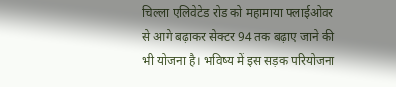चिल्ला एलिवेटेड रोड को महामाया फ्लाईओवर से आगे बढ़ाकर सेक्टर 94 तक बढ़ाए जाने की भी योजना है। भविष्य में इस सड़क परियोजना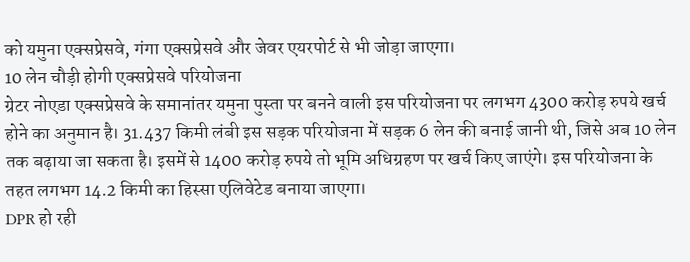को यमुना एक्सप्रेसवे, गंगा एक्सप्रेसवे और जेवर एयरपोर्ट से भी जोड़ा जाएगा।
10 लेन चौड़ी होगी एक्सप्रेसवे परियोजना
ग्रेटर नोएडा एक्सप्रेसवे के समानांतर यमुना पुस्ता पर बनने वाली इस परियोजना पर लगभग 4300 करोड़ रुपये खर्च होने का अनुमान है। 31.437 किमी लंबी इस सड़क परियोजना में सड़क 6 लेन की बनाई जानी थी, जिसे अब 10 लेन तक बढ़ाया जा सकता है। इसमें से 1400 करोड़ रुपये तो भूमि अधिग्रहण पर खर्च किए जाएंगे। इस परियोजना के तहत लगभग 14.2 किमी का हिस्सा एलिवेटेड बनाया जाएगा।
DPR हो रही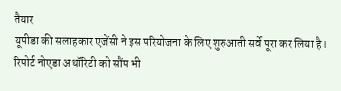तैयार
यूपीडा की सलाहकार एजेंसी ने इस परियोजना के लिए शुरुआती सर्वे पूरा कर लिया है। रिपोर्ट नोएडा अथॉरिटी को सौंप भी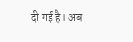दी गई है। अब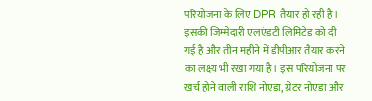परियोजना के लिए DPR तैयार हो रही है। इसकी जिम्मेदारी एलएंडटी लिमिटेड को दी गई है और तीन महीने में डीपीआर तैयार करने का लक्ष्य भी रखा गया है। इस परियोजना पर खर्च होने वाली राशि नोएडा, ग्रेटर नोएडा और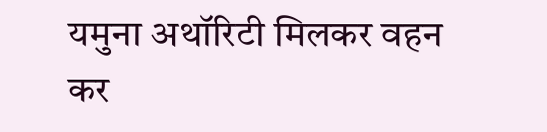यमुना अथॉरिटी मिलकर वहन कर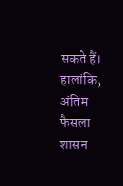सकते हैं। हालांकि, अंतिम फैसला शासन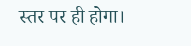स्तर पर ही होगा।